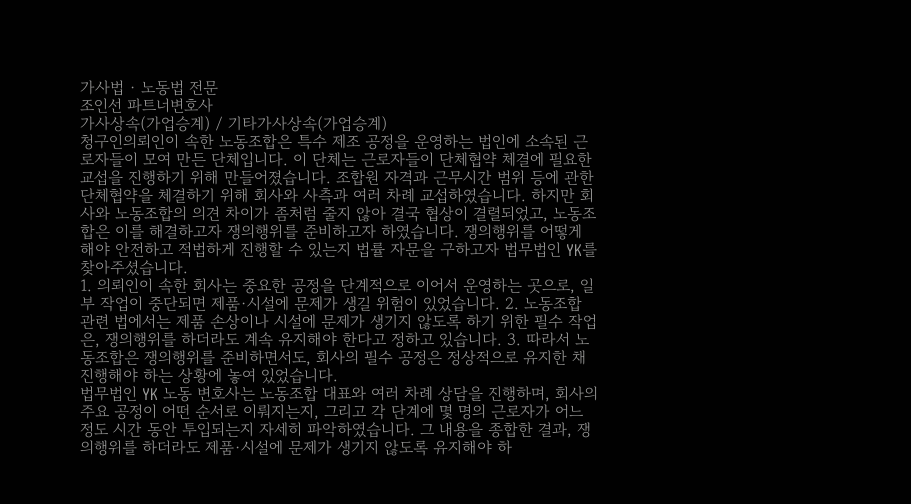가사법 · 노동법 전문
조인선 파트너변호사
가사상속(가업승계) / 기타가사상속(가업승계)
청구인의뢰인이 속한 노동조합은 특수 제조 공정을 운영하는 법인에 소속된 근로자들이 모여 만든 단체입니다. 이 단체는 근로자들이 단체협약 체결에 필요한 교섭을 진행하기 위해 만들어졌습니다. 조합원 자격과 근무시간 범위 등에 관한 단체협약을 체결하기 위해 회사와 사측과 여러 차례 교섭하였습니다. 하지만 회사와 노동조합의 의견 차이가 좀처럼 줄지 않아 결국 협상이 결렬되었고, 노동조합은 이를 해결하고자 쟁의행위를 준비하고자 하였습니다. 쟁의행위를 어떻게 해야 안전하고 적법하게 진행할 수 있는지 법률 자문을 구하고자 법무법인 YK를 찾아주셨습니다.
1. 의뢰인이 속한 회사는 중요한 공정을 단계적으로 이어서 운영하는 곳으로, 일부 작업이 중단되면 제품·시설에 문제가 생길 위험이 있었습니다. 2. 노동조합 관련 법에서는 제품 손상이나 시설에 문제가 생기지 않도록 하기 위한 필수 작업은, 쟁의행위를 하더라도 계속 유지해야 한다고 정하고 있습니다. 3. 따라서 노동조합은 쟁의행위를 준비하면서도, 회사의 필수 공정은 정상적으로 유지한 채 진행해야 하는 상황에 놓여 있었습니다.
법무법인 YK 노동 변호사는 노동조합 대표와 여러 차례 상담을 진행하며, 회사의 주요 공정이 어떤 순서로 이뤄지는지, 그리고 각 단계에 몇 명의 근로자가 어느 정도 시간 동안 투입되는지 자세히 파악하였습니다. 그 내용을 종합한 결과, 쟁의행위를 하더라도 제품·시설에 문제가 생기지 않도록 유지해야 하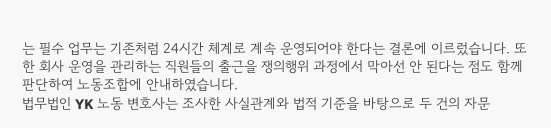는 필수 업무는 기존처럼 24시간 체계로 계속 운영되어야 한다는 결론에 이르렀습니다. 또한 회사 운영을 관리하는 직원들의 출근을 쟁의행위 과정에서 막아선 안 된다는 점도 함께 판단하여 노동조합에 안내하였습니다.
법무법인 YK 노동 변호사는 조사한 사실관계와 법적 기준을 바탕으로 두 건의 자문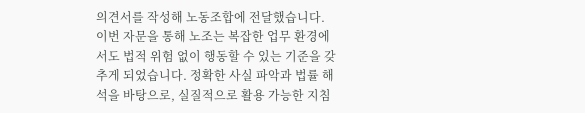의견서를 작성해 노동조합에 전달했습니다.
이번 자문을 통해 노조는 복잡한 업무 환경에서도 법적 위험 없이 행동할 수 있는 기준을 갖추게 되었습니다. 정확한 사실 파악과 법률 해석을 바탕으로, 실질적으로 활용 가능한 지침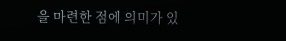을 마련한 점에 의미가 있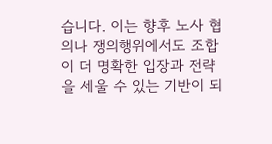습니다. 이는 향후 노사 협의나 쟁의행위에서도 조합이 더 명확한 입장과 전략을 세울 수 있는 기반이 되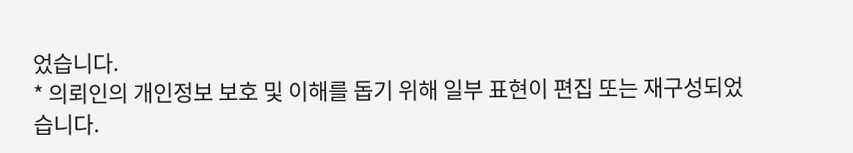었습니다.
* 의뢰인의 개인정보 보호 및 이해를 돕기 위해 일부 표현이 편집 또는 재구성되었습니다.